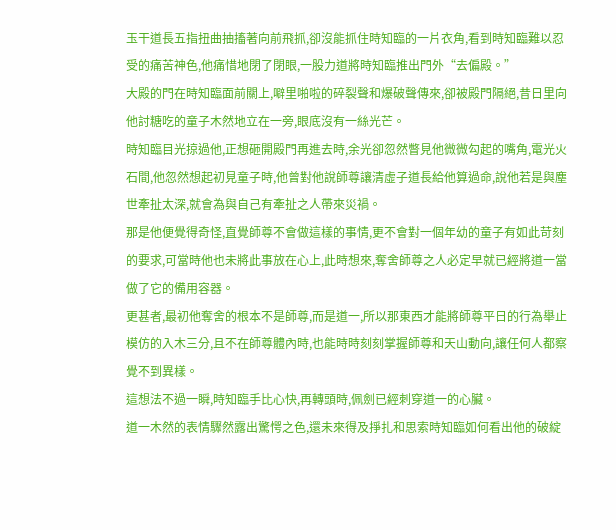玉干道長五指扭曲抽搐著向前飛抓,卻沒能抓住時知臨的一片衣角,看到時知臨難以忍受的痛苦神色,他痛惜地閉了閉眼,一股力道將時知臨推出門外“去偏殿。”
大殿的門在時知臨面前關上,噼里啪啦的碎裂聲和爆破聲傳來,卻被殿門隔絕,昔日里向他討糖吃的童子木然地立在一旁,眼底沒有一絲光芒。
時知臨目光掠過他,正想砸開殿門再進去時,余光卻忽然瞥見他微微勾起的嘴角,電光火石間,他忽然想起初見童子時,他曾對他說師尊讓清虛子道長給他算過命,說他若是與塵世牽扯太深,就會為與自己有牽扯之人帶來災禍。
那是他便覺得奇怪,直覺師尊不會做這樣的事情,更不會對一個年幼的童子有如此苛刻的要求,可當時他也未將此事放在心上,此時想來,奪舍師尊之人必定早就已經將道一當做了它的備用容器。
更甚者,最初他奪舍的根本不是師尊,而是道一,所以那東西才能將師尊平日的行為舉止模仿的入木三分,且不在師尊體內時,也能時時刻刻掌握師尊和天山動向,讓任何人都察覺不到異樣。
這想法不過一瞬,時知臨手比心快,再轉頭時,佩劍已經刺穿道一的心臟。
道一木然的表情驟然露出驚愕之色,還未來得及掙扎和思索時知臨如何看出他的破綻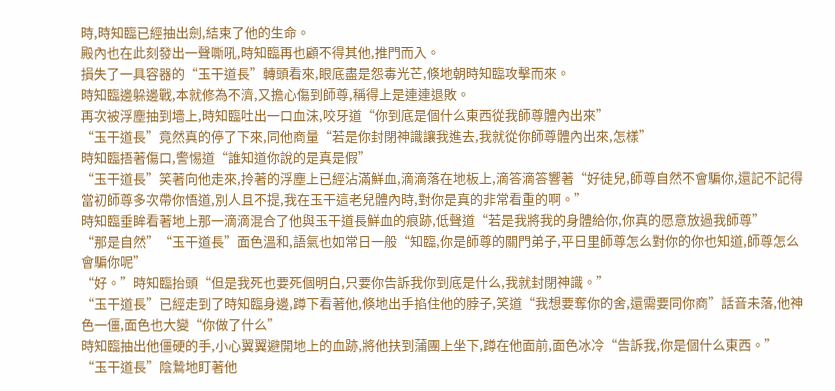時,時知臨已經抽出劍,結束了他的生命。
殿內也在此刻發出一聲嘶吼,時知臨再也顧不得其他,推門而入。
損失了一具容器的“玉干道長”轉頭看來,眼底盡是怨毒光芒,倏地朝時知臨攻擊而來。
時知臨邊躲邊戰,本就修為不濟,又擔心傷到師尊,稱得上是連連退敗。
再次被浮塵抽到墻上,時知臨吐出一口血沫,咬牙道“你到底是個什么東西從我師尊體內出來”
“玉干道長”竟然真的停了下來,同他商量“若是你封閉神識讓我進去,我就從你師尊體內出來,怎樣”
時知臨捂著傷口,警惕道“誰知道你說的是真是假”
“玉干道長”笑著向他走來,拎著的浮塵上已經沾滿鮮血,滴滴落在地板上,滴答滴答響著“好徒兒,師尊自然不會騙你,還記不記得當初師尊多次帶你悟道,別人且不提,我在玉干這老兒體內時,對你是真的非常看重的啊。”
時知臨垂眸看著地上那一滴滴混合了他與玉干道長鮮血的痕跡,低聲道“若是我將我的身體給你,你真的愿意放過我師尊”
“那是自然”“玉干道長”面色溫和,語氣也如常日一般“知臨,你是師尊的關門弟子,平日里師尊怎么對你的你也知道,師尊怎么會騙你呢”
“好。”時知臨抬頭“但是我死也要死個明白,只要你告訴我你到底是什么,我就封閉神識。”
“玉干道長”已經走到了時知臨身邊,蹲下看著他,倏地出手掐住他的脖子,笑道“我想要奪你的舍,還需要同你商”話音未落,他神色一僵,面色也大變“你做了什么”
時知臨抽出他僵硬的手,小心翼翼避開地上的血跡,將他扶到蒲團上坐下,蹲在他面前,面色冰冷“告訴我,你是個什么東西。”
“玉干道長”陰鷙地盯著他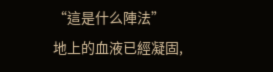“這是什么陣法”
地上的血液已經凝固,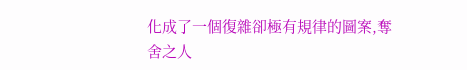化成了一個復雜卻極有規律的圖案,奪舍之人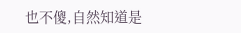也不傻,自然知道是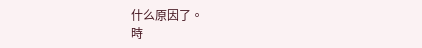什么原因了。
時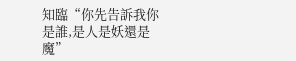知臨“你先告訴我你是誰,是人是妖還是魔”